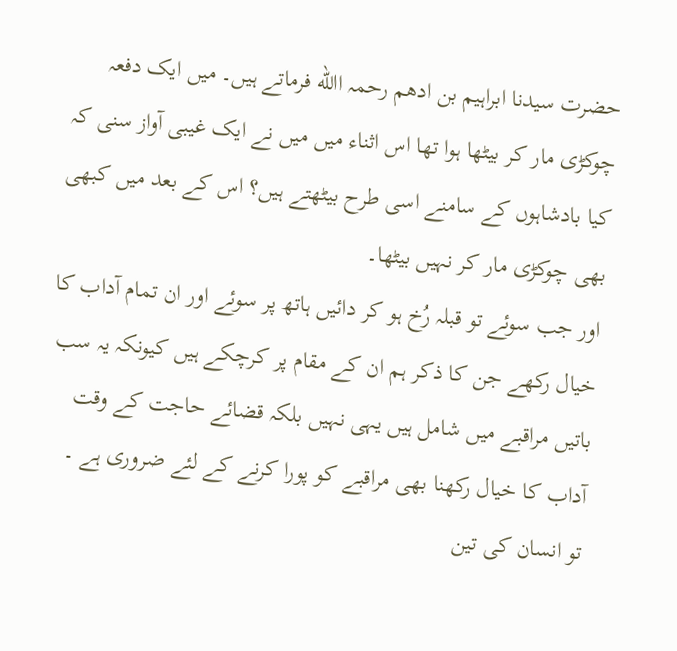حضرت سیدنا ابراہیم بن ادھم رحمہ االله فرماتے ہیں۔ میں ایک دفعہ چوکڑی مار کر بیٹھا ہوا تھا اس اثناء میں میں نے ایک غیبی آواز سنی کہ کیا بادشاہوں کے سامنے اسی طرح بیٹھتے ہیں؟ اس کے بعد میں کبھی بھی چوکڑی مار کر نہیں بیٹھا۔
اور جب سوئے تو قبلہ رُخ ہو کر دائیں ہاتھ پر سوئے اور ان تمام آداب کا خیال رکھے جن کا ذکر ہم ان کے مقام پر کرچکے ہیں کیونکہ یہ سب باتیں مراقبے میں شامل ہیں یہی نہیں بلکہ قضائے حاجت کے وقت آداب کا خیال رکھنا بھی مراقبے کو پورا کرنے کے لئے ضروری ہے ۔
تو انسان کی تین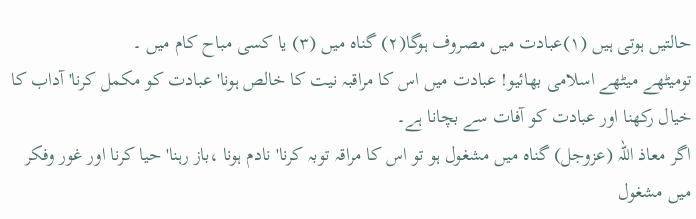حالتیں ہوتی ہیں (۱)عبادت میں مصروف ہوگا(۲) گناہ میں (۳) یا کسی مباح کام میں ۔
تومیٹھے میٹھے اسلامی بھائیو! عبادت میں اس کا مراقبہ نیت کا خالص ہونا' عبادت کو مکمل کرنا' آداب کا خیال رکھنا اور عبادت کو آفات سے بچانا ہے۔
اگر معاذ اللہ (عزوجل) گناہ میں مشغول ہو تو اس کا مراقہ توبہ کرنا' نادم ہونا ،باز رہنا' حیا کرنا اور غور وفکر میں مشغول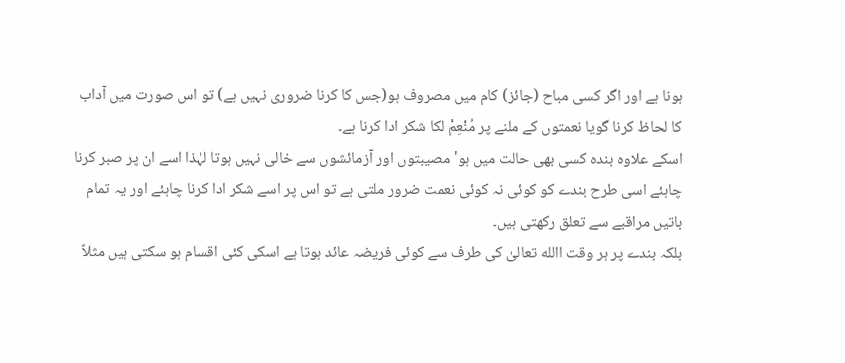ہونا ہے اور اگر کسی مباح (جائز) کام میں مصروف ہو(جس کا کرنا ضروری نہیں ہے) تو اس صورت میں آداب کا لحاظ کرنا گویا نعمتوں کے ملنے پر مُنْعِمْ لکا شکر ادا کرنا ہے۔
اسکے علاوہ بندہ کسی بھی حالت میں ہو' مصیبتوں اور آزمائشوں سے خالی نہیں ہوتا لہٰذا اسے ان پر صبر کرنا چاہئے اسی طرح بندے کو کوئی نہ کوئی نعمت ضرور ملتی ہے تو اس پر اسے شکر ادا کرنا چاہئے اور یہ تمام باتیں مراقبے سے تعلق رکھتی ہیں۔
بلکہ بندے پر ہر وقت االله تعالیٰ کی طرف سے کوئی فریضہ عائد ہوتا ہے اسکی کئی اقسام ہو سکتی ہیں مثلاً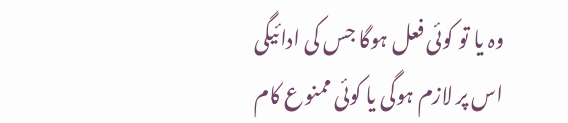وہ یا تو کوئی فعل ہوگا جس کی ادائیگی اس پر لازم ہوگی یا کوئی ممنوع کام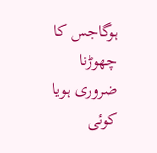ہوگاجس کا چھوڑنا ضروری ہویا کوئی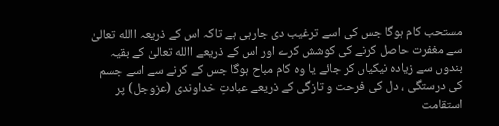مستحب کام ہوگا جس کی اسے ترغیب دی جارہی ہے تاکہ اس کے ذریعہ االله تعالیٰ سے مغفرت حاصل کرنے کی کوشش کرے اور اس کے ذریعے االله تعالیٰ کے بقیہ بندوں سے زیادہ نیکیاں کر جائے یا وہ کام مباح ہوگا جس کے کرنے سے اسے جسم کی درستگی ، دل کی فرحت و تازگی کے ذریعے عبادتِ خداوندی (عزوجل) پر استقامت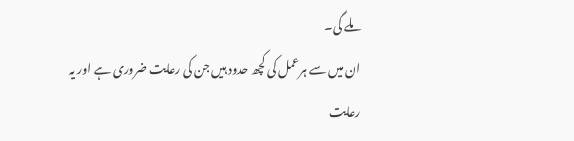ملے گی۔
ان میں سے ہرعمل کی کچھ حدود ہیں جن کی رعایت ضروری ہے اور یہ رعایت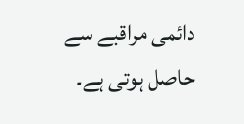دائمی مراقبے سے حاصل ہوتی ہے۔